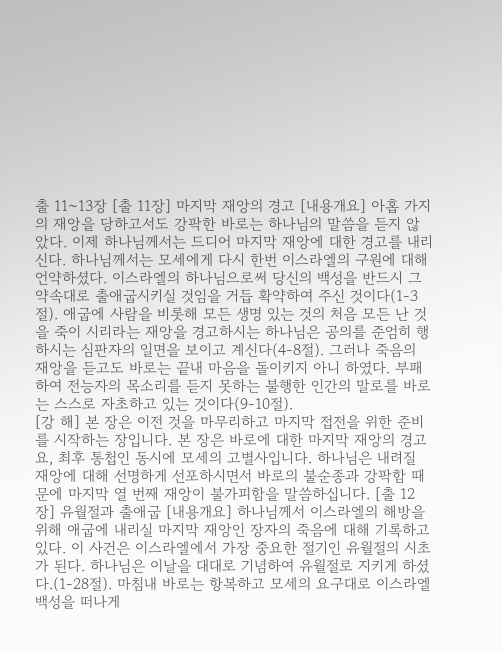출 11~13장 [출 11장] 마지막 재앙의 경고 [내용개요] 아홉 가지의 재앙을 당하고서도 강팍한 바로는 하나님의 말씀을 듣지 않았다. 이제 하나님께서는 드디어 마지막 재앙에 대한 경고를 내리신다. 하나님께서는 모세에게 다시 한번 이스라엘의 구원에 대해 언약하셨다. 이스라엘의 하나님으로써 당신의 백성을 반드시 그 약속대로 출애굽시키실 것임을 거듭 확약하여 주신 것이다(1-3절). 애굽에 사람을 비롯해 모든 생명 있는 것의 처음 모든 난 것을 죽이 시리라는 재앙을 경고하시는 하나님은 공의를 준엄히 행하시는 심판자의 일면을 보이고 계신다(4-8절). 그러나 죽음의 재앙을 듣고도 바로는 끝내 마음을 돌이키지 아니 하였다. 부패하여 전능자의 목소리를 듣지 못하는 불행한 인간의 말로를 바로는 스스로 자초하고 있는 것이다(9-10절).
[강 해] 본 장은 이전 것을 마무리하고 마지막 접전을 위한 준비를 시작하는 장입니다. 본 장은 바로에 대한 마지막 재앙의 경고요, 최후 통첩인 동시에 모세의 고별사입니다. 하나님은 내려질 재앙에 대해 선명하게 선포하시면서 바로의 불순종과 강팍함 때문에 마지막 열 번째 재앙이 불가피함을 말씀하십니다. [출 12장] 유월절과 출애굽 [내용개요] 하나님께서 이스라엘의 해방을 위해 애굽에 내리실 마지막 재앙인 장자의 죽음에 대해 기록하고 있다. 이 사건은 이스라엘에서 가장 중요한 절기인 유월절의 시초가 된다. 하나님은 이날을 대대로 기념하여 유월절로 지키게 하셨다.(1-28절). 마침내 바로는 항복하고 모세의 요구대로 이스라엘 백성을 떠나게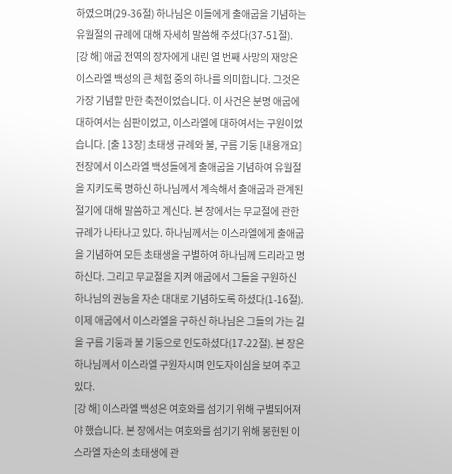하였으며(29-36절) 하나님은 이들에게 출애굽을 기념하는 유월절의 규례에 대해 자세히 말씀해 주셨다(37-51절).
[강 해] 애굽 전역의 장자에게 내린 열 번째 사망의 재앙은 이스라엘 백성의 큰 체험 중의 하나를 의미합니다. 그것은 가장 기념할 만한 축전이었습니다. 이 사건은 분명 애굽에 대하여서는 심판이었고, 이스라엘에 대하여서는 구원이었습니다. [출 13장] 초태생 규례와 불, 구름 기둥 [내용개요] 전장에서 이스라엘 백성들에게 출애굽을 기념하여 유월절을 지키도록 명하신 하나님께서 계속해서 출애굽과 관계된 절기에 대해 말씀하고 계신다. 본 장에서는 무교절에 관한 규례가 나타나고 있다. 하나님께서는 이스라엘에게 출애굽을 기념하여 모든 초태생을 구별하여 하나님께 드리라고 명하신다. 그리고 무교절을 지켜 애굽에서 그들을 구원하신 하나님의 권능을 자손 대대로 기념하도록 하셨다(1-16절). 이제 애굽에서 이스라엘을 구하신 하나님은 그들의 가는 길을 구름 기둥과 불 기둥으로 인도하셨다(17-22절). 본 장은 하나님께서 이스라엘 구원자시며 인도자이심을 보여 주고 있다.
[강 해] 이스라엘 백성은 여호와를 섬기기 위해 구별되어져야 했습니다. 본 장에서는 여호와를 섬기기 위해 봉헌된 이스라엘 자손의 초태생에 관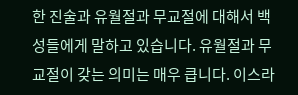한 진술과 유월절과 무교절에 대해서 백성들에게 말하고 있습니다. 유월절과 무교절이 갖는 의미는 매우 큽니다. 이스라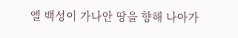엘 백성이 가나안 땅을 향해 나아가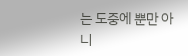는 도중에 뿐만 아니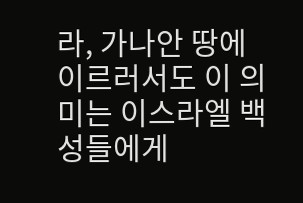라, 가나안 땅에 이르러서도 이 의미는 이스라엘 백성들에게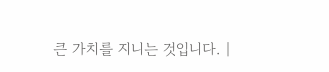큰 가치를 지니는 것입니다. |